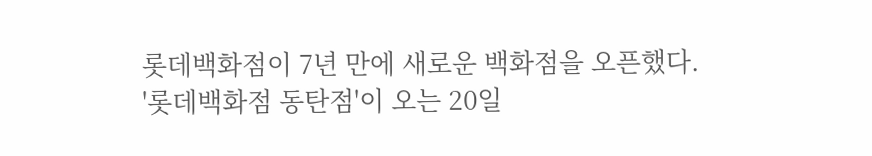롯데백화점이 7년 만에 새로운 백화점을 오픈했다.
'롯데백화점 동탄점'이 오는 20일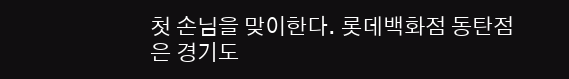첫 손님을 맞이한다. 롯데백화점 동탄점은 경기도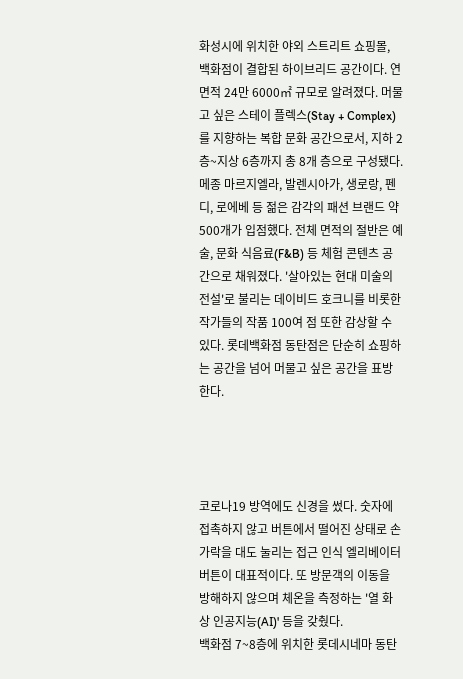화성시에 위치한 야외 스트리트 쇼핑몰, 백화점이 결합된 하이브리드 공간이다. 연 면적 24만 6000㎡ 규모로 알려졌다. 머물고 싶은 스테이 플렉스(Stay + Complex)를 지향하는 복합 문화 공간으로서, 지하 2층~지상 6층까지 총 8개 층으로 구성됐다.
메종 마르지엘라, 발렌시아가, 생로랑, 펜디, 로에베 등 젊은 감각의 패션 브랜드 약 500개가 입점했다. 전체 면적의 절반은 예술, 문화 식음료(F&B) 등 체험 콘텐츠 공간으로 채워졌다. '살아있는 현대 미술의 전설'로 불리는 데이비드 호크니를 비롯한 작가들의 작품 100여 점 또한 감상할 수 있다. 롯데백화점 동탄점은 단순히 쇼핑하는 공간을 넘어 머물고 싶은 공간을 표방한다.




코로나19 방역에도 신경을 썼다. 숫자에 접촉하지 않고 버튼에서 떨어진 상태로 손가락을 대도 눌리는 접근 인식 엘리베이터 버튼이 대표적이다. 또 방문객의 이동을 방해하지 않으며 체온을 측정하는 '열 화상 인공지능(AI)' 등을 갖췄다.
백화점 7~8층에 위치한 롯데시네마 동탄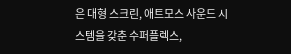은 대형 스크린, 애트모스 사운드 시스템을 갖춘 수퍼플렉스,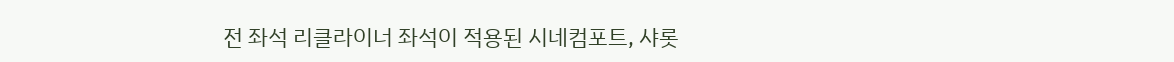전 좌석 리클라이너 좌석이 적용된 시네컴포트, 샤롯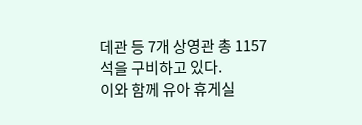데관 등 7개 상영관 총 1157석을 구비하고 있다.
이와 함께 유아 휴게실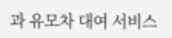과 유모차 대여 서비스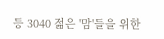등 3040 젊은 '맘'들을 위한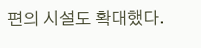편의 시설도 확대했다.